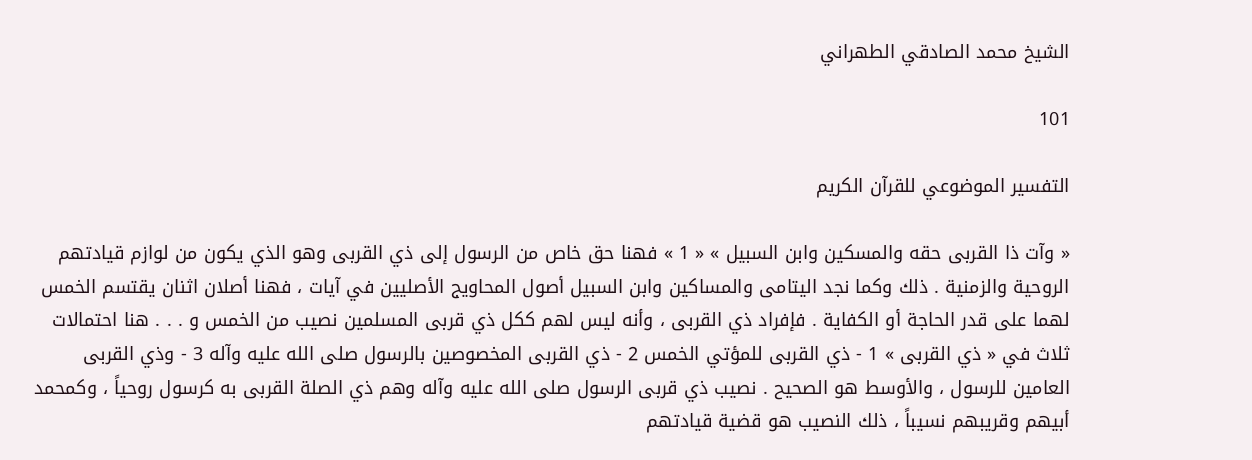الشيخ محمد الصادقي الطهراني

101

التفسير الموضوعي للقرآن الكريم

« وآت ذا القربى حقه والمسكين وابن السبيل » « 1 » فهنا حق خاص من الرسول إلى ذي القربى وهو الذي يكون من لوازم قيادتهم الروحية والزمنية . ذلك وكما نجد اليتامى والمساكين وابن السبيل أصول المحاويج الأصليين في آيات ، فهنا أصلان اثنان يقتسم الخمس لهما على قدر الحاجة أو الكفاية . فإفراد ذي القربى ، وأنه ليس لهم ككل ذي قربى المسلمين نصيب من الخمس و . . . هنا احتمالات ثلاث في « ذي القربى » 1 - ذي القربى للمؤتي الخمس 2 - ذي القربى المخصوصين بالرسول صلى الله عليه وآله 3 - وذي القربى العامين للرسول ، والأوسط هو الصحيح . نصيب ذي قربى الرسول صلى الله عليه وآله وهم ذي الصلة القربى به كرسول روحياً ، وكمحمد أبيهم وقريبهم نسيباً ، ذلك النصيب هو قضية قيادتهم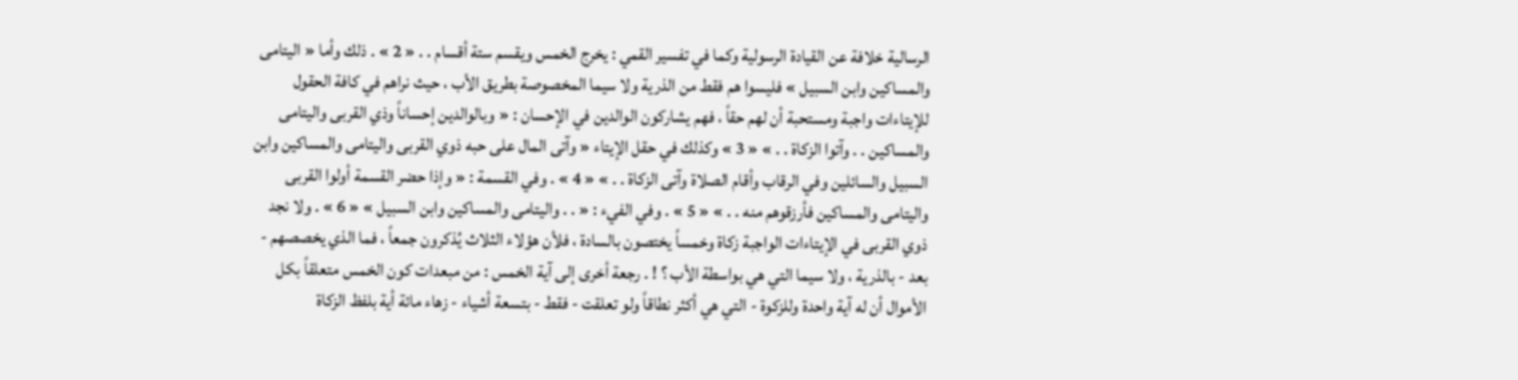الرسالية خلافة عن القيادة الرسولية وكما في تفسير القمي : يخرج الخمس ويقسم ستة أقسام . . « 2 » . ذلك وأما « اليتامى والمساكين وابن السبيل » فليسوا هم فقط من الذرية ولا سيما المخصوصة بطريق الأب ، حيث نراهم في كافة الحقول للإيتاءات واجبة ومستحبة أن لهم حقاً ، فهم يشاركون الوالدين في الإحسان : « وبالوالدين إحساناً وذي القربى واليتامى والمساكين . . وآتوا الزكاة . . » « 3 » وكذلك في حقل الإيتاء « وآتى المال على حبه ذوي القربى واليتامى والمساكين وابن السبيل والسائلين وفي الرقاب وأقام الصلاة وآتى الزكاة . . » « 4 » . وفي القسمة : « وإذا حضر القسمة أولوا القربى واليتامى والمساكين فأرزقوهم منه . . » « 5 » . وفي الفيء : « . . واليتامى والمساكين وابن السبيل » « 6 » . ولا نجد ذوي القربى في الإيتاءات الواجبة زكاة وخمساً يختصون بالسادة ، فلأن هؤلاء الثلاث يُذكرون جمعاً ، فما الذي يخصصهم - بعد - بالذرية ، ولا سيما التي هي بواسطة الأب ؟ ! . رجعة أخرى إلى آية الخمس : من مبعدات كون الخمس متعلقاً بكل الأموال أن له آية واحدة وللزكوة - التي هي أكثر نطاقاً ولو تعلقت - فقط - بتسعة أشياء - زهاء مائة أية بلفظ الزكاة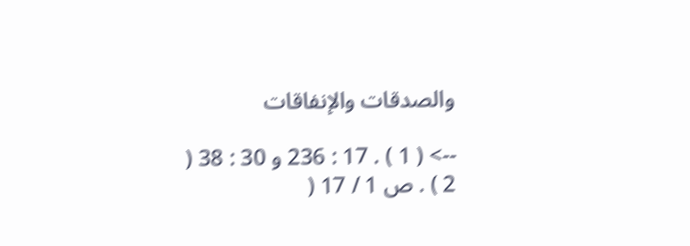والصدقات والإنفاقات

--> ( 1 ) . 17 : 236 و 30 : 38 ( 2 ) . ص 1 / 17 (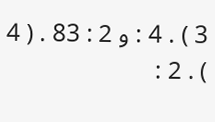3 ) . 4 : و 2 : 83 . ( 4 ) . 2 :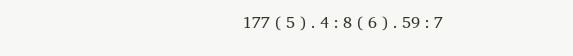177 ( 5 ) . 4 : 8 ( 6 ) . 59 : 7